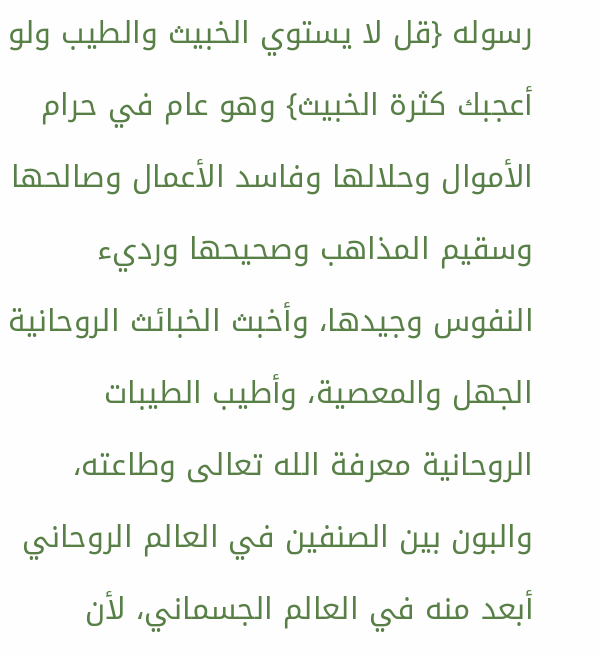رسوله {قل لا يستوي الخبيث والطيب ولو أعجبك كثرة الخبيث} وهو عام في حرام الأموال وحلالها وفاسد الأعمال وصالحها وسقيم المذاهب وصحيحها ورديء النفوس وجيدها، وأخبث الخبائث الروحانية الجهل والمعصية، وأطيب الطيبات الروحانية معرفة الله تعالى وطاعته، والبون بين الصنفين في العالم الروحاني أبعد منه في العالم الجسماني، لأن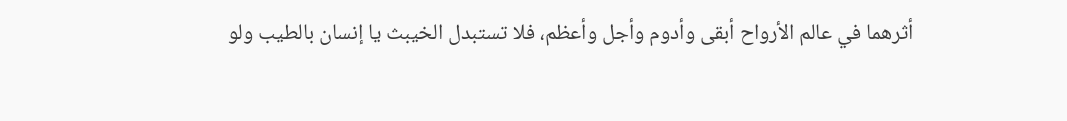أثرهما في عالم الأرواح أبقى وأدوم وأجل وأعظم، فلا تستبدل الخيبث يا إنسان بالطيب ولو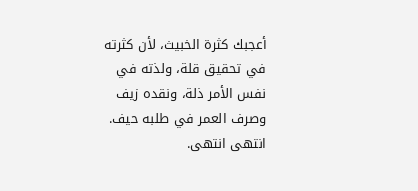أعجبك كثرة الخبيث، لأن كثرته في تحقيق قلة، ولذته في نفس الأمر ذلة، ونقده زيف وصرف العمر في طلبه حيف. انتهى انتهى.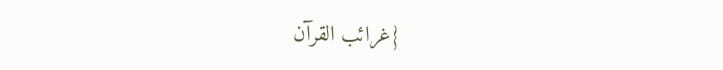{غرائب القرآن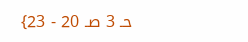حـ 3 صـ 20 - 23}